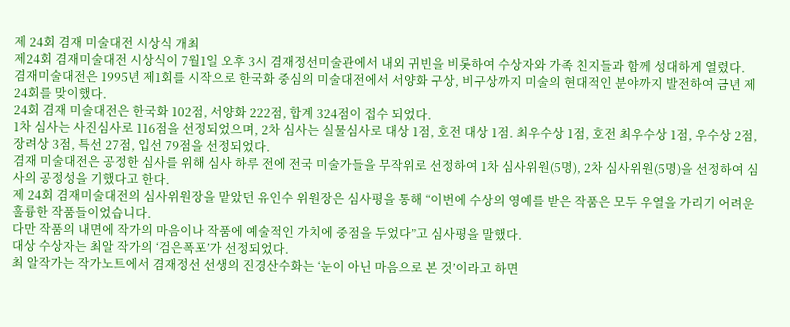제 24회 겸재 미술대전 시상식 개최
제24회 겸재미술대전 시상식이 7월1일 오후 3시 겸재정선미술관에서 내외 귀빈을 비롯하여 수상자와 가족 친지들과 함께 성대하게 열렸다.
겸재미술대전은 1995년 제1회를 시작으로 한국화 중심의 미술대전에서 서양화 구상, 비구상까지 미술의 현대적인 분야까지 발전하여 금년 제24회를 맞이했다.
24회 겸재 미술대전은 한국화 102점, 서양화 222점, 합계 324점이 접수 되었다.
1차 심사는 사진심사로 116점을 선정되었으며, 2차 심사는 실물심사로 대상 1점, 호전 대상 1점. 최우수상 1점, 호전 최우수상 1점, 우수상 2점, 장려상 3점, 특선 27점, 입선 79점을 선정되었다.
겸재 미술대전은 공정한 심사를 위해 심사 하루 전에 전국 미술가들을 무작위로 선정하여 1차 심사위원(5명), 2차 심사위원(5명)을 선정하여 심사의 공정성을 기했다고 한다.
제 24회 겸재미술대전의 심사위원장을 맡았던 유인수 위원장은 심사평을 통해 “이번에 수상의 영예를 받은 작품은 모두 우열을 가리기 어려운 훌륭한 작품들이었습니다.
다만 작품의 내면에 작가의 마음이나 작품에 예술적인 가치에 중점을 두었다”고 심사평을 말했다.
대상 수상자는 최알 작가의 ‘검은폭포’가 선정되었다.
최 알작가는 작가노트에서 겸재정선 선생의 진경산수화는 ‘눈이 아닌 마음으로 본 것’이라고 하면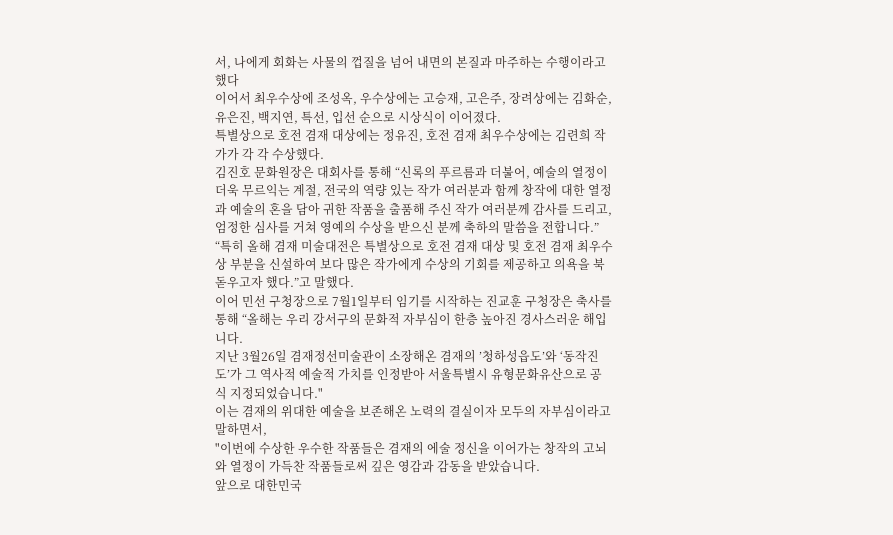서, 나에게 회화는 사물의 껍질을 넘어 내면의 본질과 마주하는 수행이라고 했다
이어서 최우수상에 조성옥, 우수상에는 고승재, 고은주, 장려상에는 김화순, 유은진, 백지연, 특선, 입선 순으로 시상식이 이어졌다.
특별상으로 호전 겸재 대상에는 정유진, 호전 겸재 최우수상에는 김련희 작가가 각 각 수상했다.
김진호 문화원장은 대회사를 통해 “신록의 푸르름과 더불어, 예술의 열정이 더욱 무르익는 계절, 전국의 역량 있는 작가 여러분과 함께 창작에 대한 열정과 예술의 혼을 담아 귀한 작품을 출품해 주신 작가 여러분께 감사를 드리고, 엄정한 심사를 거쳐 영예의 수상을 받으신 분께 축하의 말씀을 전합니다.”
“특히 올해 겸재 미술대전은 특별상으로 호전 겸재 대상 및 호전 겸재 최우수상 부분을 신설하여 보다 많은 작가에게 수상의 기회를 제공하고 의욕을 북돋우고자 했다.”고 말했다.
이어 민선 구청장으로 7월1일부터 임기를 시작하는 진교훈 구청장은 축사를 통해 “올해는 우리 강서구의 문화적 자부심이 한층 높아진 경사스러운 해입니다.
지난 3월26일 겸재정선미술관이 소장해온 겸재의 ’청하성읍도’와 ‘동작진도’가 그 역사적 예술적 가치를 인정받아 서울특별시 유형문화유산으로 공식 지정되었습니다."
이는 겸재의 위대한 예술을 보존해온 노력의 결실이자 모두의 자부심이라고 말하면서,
"이번에 수상한 우수한 작품들은 겸재의 에술 정신을 이어가는 창작의 고뇌와 열정이 가득찬 작품들로써 깊은 영감과 감동을 받았습니다.
앞으로 대한민국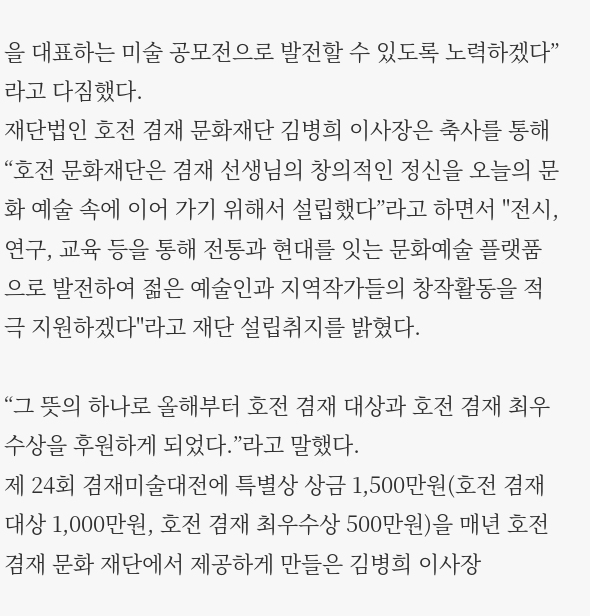을 대표하는 미술 공모전으로 발전할 수 있도록 노력하겠다”라고 다짐했다.
재단법인 호전 겸재 문화재단 김병희 이사장은 축사를 통해 “호전 문화재단은 겸재 선생님의 창의적인 정신을 오늘의 문화 예술 속에 이어 가기 위해서 설립했다”라고 하면서 "전시, 연구, 교육 등을 통해 전통과 현대를 잇는 문화예술 플랫품으로 발전하여 젊은 예술인과 지역작가들의 창작활동을 적극 지원하겠다"라고 재단 설립취지를 밝혔다.

“그 뜻의 하나로 올해부터 호전 겸재 대상과 호전 겸재 최우수상을 후원하게 되었다.”라고 말했다.
제 24회 겸재미술대전에 특별상 상금 1,500만원(호전 겸재대상 1,000만원, 호전 겸재 최우수상 500만원)을 매년 호전 겸재 문화 재단에서 제공하게 만들은 김병희 이사장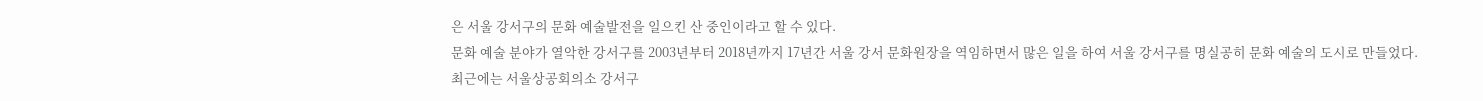은 서울 강서구의 문화 예술발전을 일으킨 산 중인이라고 할 수 있다.
문화 예술 분야가 열악한 강서구를 2003년부터 2018년까지 17년간 서울 강서 문화원장을 역임하면서 많은 일을 하여 서울 강서구를 명실공히 문화 예술의 도시로 만들었다.
최근에는 서울상공회의소 강서구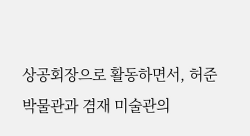상공회장으로 활동하면서, 허준 박물관과 겸재 미술관의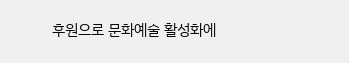후원으로 문화예술 활성화에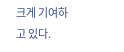크게 기여하고 있다.